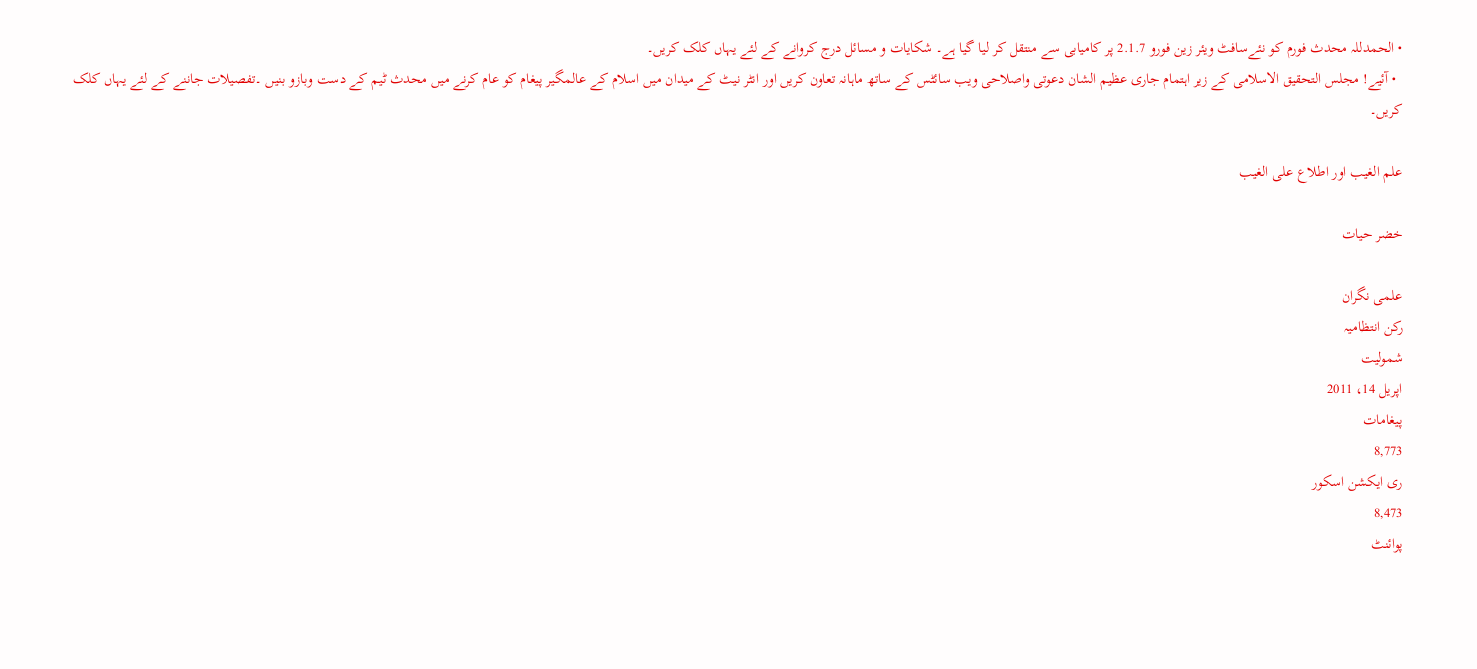• الحمدللہ محدث فورم کو نئےسافٹ ویئر زین فورو 2.1.7 پر کامیابی سے منتقل کر لیا گیا ہے۔ شکایات و مسائل درج کروانے کے لئے یہاں کلک کریں۔
  • آئیے! مجلس التحقیق الاسلامی کے زیر اہتمام جاری عظیم الشان دعوتی واصلاحی ویب سائٹس کے ساتھ ماہانہ تعاون کریں اور انٹر نیٹ کے میدان میں اسلام کے عالمگیر پیغام کو عام کرنے میں محدث ٹیم کے دست وبازو بنیں ۔تفصیلات جاننے کے لئے یہاں کلک کریں۔

علم الغیب اور اطلاع علی الغیب

خضر حیات

علمی نگران
رکن انتظامیہ
شمولیت
اپریل 14، 2011
پیغامات
8,773
ری ایکشن اسکور
8,473
پوائنٹ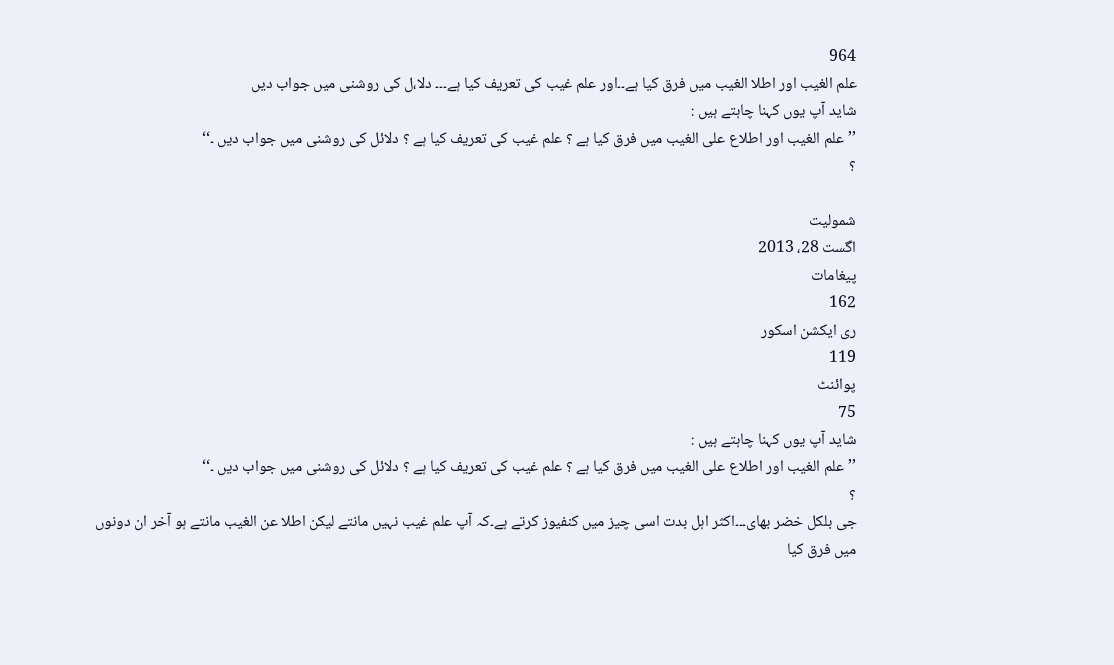964
علم الغیب اور اطلا الغیب میں فرق کیا ہے۔۔اور علم غیب کی تعریف کیا ہے۔۔۔ دلا،ل کی روشنی میں جواب دیں
شاید آپ یوں کہنا چاہتے ہیں :
’’علم الغیب اور اطلاع علی الغیب میں فرق کیا ہے ؟ علم غیب کی تعریف کیا ہے ؟ دلائل کی روشنی میں جواب دیں ۔‘‘
؟

شمولیت
اگست 28، 2013
پیغامات
162
ری ایکشن اسکور
119
پوائنٹ
75
شاید آپ یوں کہنا چاہتے ہیں :
’’علم الغیب اور اطلاع علی الغیب میں فرق کیا ہے ؟ علم غیب کی تعریف کیا ہے ؟ دلائل کی روشنی میں جواب دیں ۔‘‘
؟
جی بلکل خضر بھای۔۔۔اکثر اہل بدت اسی چیز میں کنفیوز کرتے ہے۔کہ آپ علم غیب نہیں مانتے لیکن اطلا عن الغیب مانتے ہو آخر ان دونوں میں فرق کیا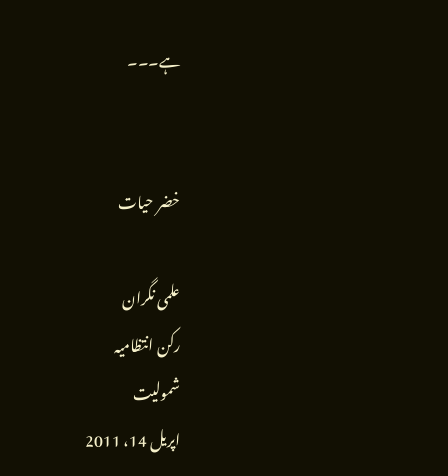ہے۔۔۔


خضر حیات

علمی نگران
رکن انتظامیہ
شمولیت
اپریل 14، 2011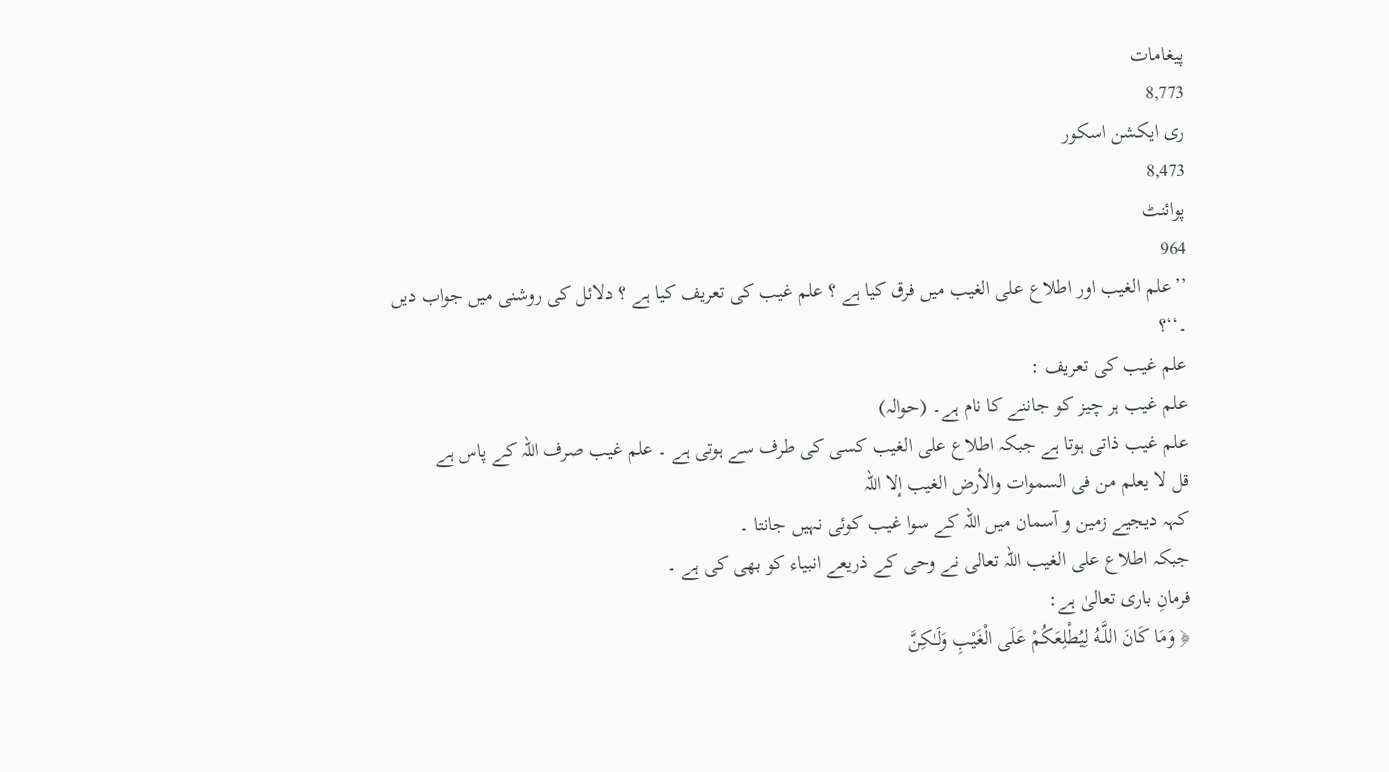پیغامات
8,773
ری ایکشن اسکور
8,473
پوائنٹ
964
’’علم الغیب اور اطلاع علی الغیب میں فرق کیا ہے ؟ علم غیب کی تعریف کیا ہے ؟ دلائل کی روشنی میں جواب دیں ۔‘‘؟
علم غیب کی تعریف :
علم غیب ہر چیز کو جاننے کا نام ہے۔ (حوالہ)
علم غیب ذاتی ہوتا ہے جبکہ اطلاع علی الغیب کسی کی طرف سے ہوتی ہے ۔ علم غیب صرف اللہ کے پاس ہے
قل لا یعلم من فی السموات والأرض الغیب إلا اللہ
کہہ دیجیے زمین و آسمان میں اللہ کے سوا غیب کوئی نہیں جانتا ۔
جبکہ اطلاع علی الغیب اللہ تعالی نے وحی کے ذریعے انبیاء کو بھی کی ہے ۔
فرمانِ باری تعالیٰ ہے:
﴿ وَمَا كَانَ اللَّـهُ لِيُطْلِعَكُمْ عَلَى الْغَيْبِ وَلَـٰكِنَّ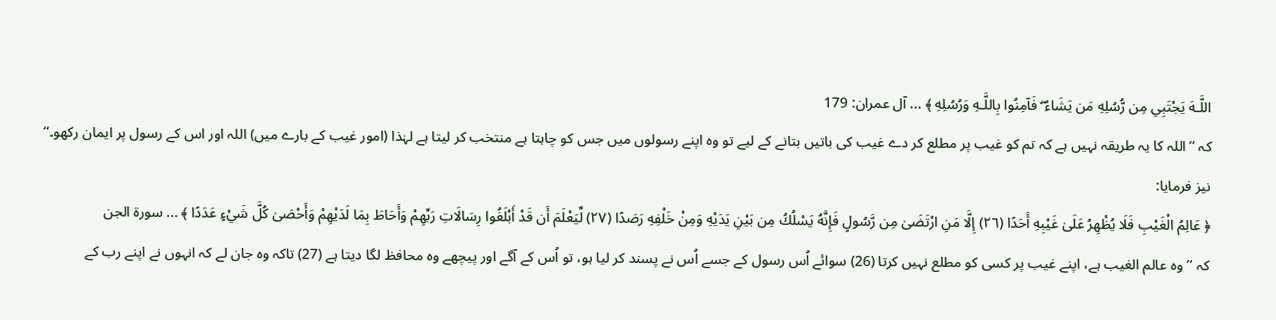اللَّـهَ يَجْتَبِي مِن رُّ‌سُلِهِ مَن يَشَاءُ ۖ فَآمِنُوا بِاللَّـهِ وَرُ‌سُلِهِ ﴾ ... آل عمران: 179
کہ ’’اللہ کا یہ طریقہ نہیں ہے کہ تم کو غیب پر مطلع کر دے غیب کی باتیں بتانے کے لیے تو وہ اپنے رسولوں میں جس کو چاہتا ہے منتخب کر لیتا ہے لہٰذا (امور غیب کے بارے میں) اللہ اور اس کے رسول پر ایمان رکھو۔‘‘
نیز فرمایا:
﴿ عَالِمُ الْغَيْبِ فَلَا يُظْهِرُ‌ عَلَىٰ غَيْبِهِ أَحَدًا (٢٦) إِلَّا مَنِ ارْ‌تَضَىٰ مِن رَّ‌سُولٍ فَإِنَّهُ يَسْلُكُ مِن بَيْنِ يَدَيْهِ وَمِنْ خَلْفِهِ رَ‌صَدًا (٢٧) لِّيَعْلَمَ أَن قَدْ أَبْلَغُوا رِ‌سَالَاتِ رَ‌بِّهِمْ وَأَحَاطَ بِمَا لَدَيْهِمْ وَأَحْصَىٰ كُلَّ شَيْءٍ عَدَدًا ﴾ ... سورة الجن
کہ ’’وہ عالم الغیب ہے، اپنے غیب پر کسی کو مطلع نہیں کرتا (26) سوائے اُس رسول کے جسے اُس نے پسند کر لیا ہو، تو اُس کے آگے اور پیچھے وہ محافظ لگا دیتا ہے (27) تاکہ وہ جان لے کہ انہوں نے اپنے رب کے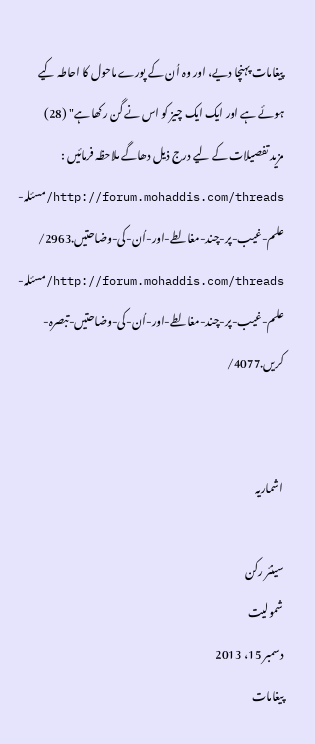پیغامات پہنچا دیے، اور وہ اُن کے پورے ماحول کا احاطہ کیے ہوئے ہے اور ایک ایک چیز کو اس نے گن رکھا ہے" (28)
مزید تفصیلات کے لیے درج ذیل دھاگے ملاحظہ فرمائیں :
http://forum.mohaddis.com/threads/مسئلہ-علم-غیب-پر-چند-مغالطے-اور-اُن-کی-وضاحتیں.2963/
http://forum.mohaddis.com/threads/مسئلہ-علم-غیب-پر-چند-مغالطے-اور-اُن-کی-وضاحتیں-تبصرہ-کریں.4077/


اشماریہ

سینئر رکن
شمولیت
دسمبر 15، 2013
پیغامات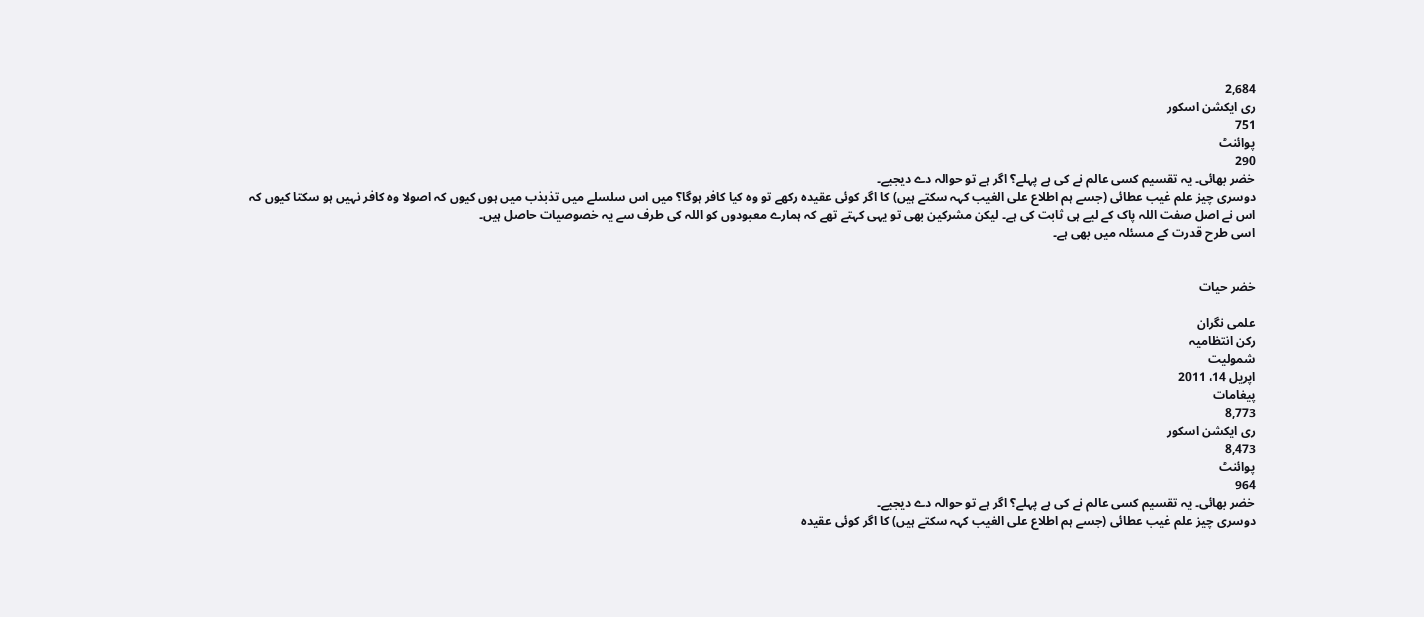2,684
ری ایکشن اسکور
751
پوائنٹ
290
خضر بھائی۔ یہ تقسیم کسی عالم نے کی ہے پہلے؟ اگر ہے تو حوالہ دے دیجیے۔
دوسری چیز علم غیب عطائی (جسے ہم اطلاع علی الغیب کہہ سکتے ہیں) کا اگر کوئی عقیدہ رکھے تو وہ کیا کافر ہوگا؟ میں اس سلسلے میں تذبذب میں ہوں کیوں کہ اصولا وہ کافر نہیں ہو سکتا کیوں کہ اس نے اصل صفت اللہ پاک کے لیے ہی ثابت کی ہے۔ لیکن مشرکین بھی تو یہی کہتے تھے کہ ہمارے معبودوں کو اللہ کی طرف سے یہ خصوصیات حاصل ہیں۔
اسی طرح قدرت کے مسئلہ میں بھی ہے۔


خضر حیات

علمی نگران
رکن انتظامیہ
شمولیت
اپریل 14، 2011
پیغامات
8,773
ری ایکشن اسکور
8,473
پوائنٹ
964
خضر بھائی۔ یہ تقسیم کسی عالم نے کی ہے پہلے؟ اگر ہے تو حوالہ دے دیجیے۔
دوسری چیز علم غیب عطائی (جسے ہم اطلاع علی الغیب کہہ سکتے ہیں) کا اگر کوئی عقیدہ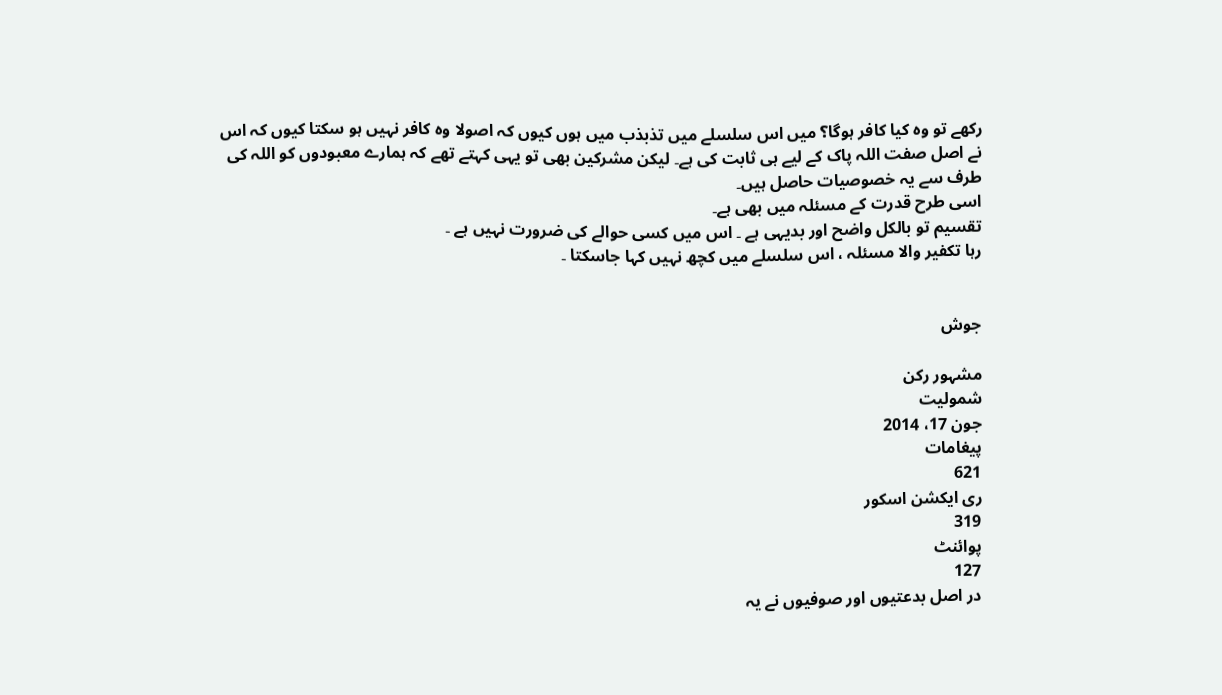رکھے تو وہ کیا کافر ہوگا؟ میں اس سلسلے میں تذبذب میں ہوں کیوں کہ اصولا وہ کافر نہیں ہو سکتا کیوں کہ اس نے اصل صفت اللہ پاک کے لیے ہی ثابت کی ہے۔ لیکن مشرکین بھی تو یہی کہتے تھے کہ ہمارے معبودوں کو اللہ کی طرف سے یہ خصوصیات حاصل ہیں۔
اسی طرح قدرت کے مسئلہ میں بھی ہے۔
تقسیم تو بالکل واضح اور بدیہی ہے ۔ اس میں کسی حوالے کی ضرورت نہیں ہے ۔
رہا تکفیر والا مسئلہ ، اس سلسلے میں کچھ نہیں کہا جاسکتا ۔


جوش

مشہور رکن
شمولیت
جون 17، 2014
پیغامات
621
ری ایکشن اسکور
319
پوائنٹ
127
در اصل بدعتیوں اور صوفیوں نے یہ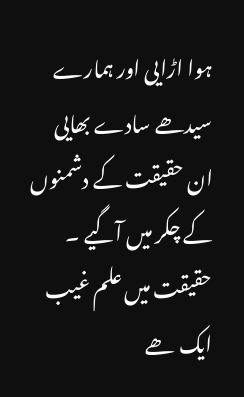ہوا اڑایی اور ہمارے سیدھے سادے بھایی ان حقیقت کے دشمنوں کے چکر میں آگیے ۔ حقیقت میں علم غیب ایک ھے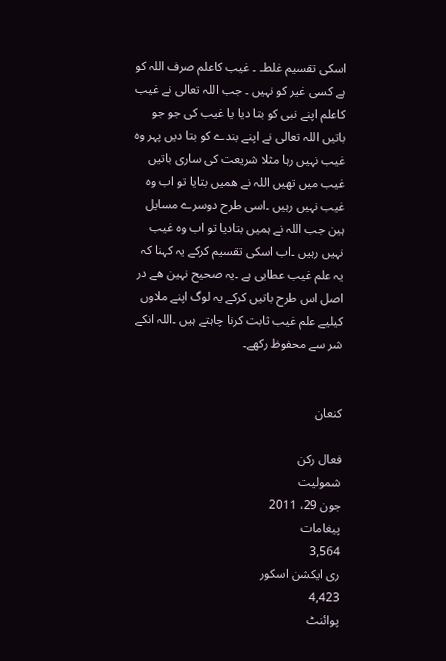اسکی تقسیم غلط۔ ۔ غیب کاعلم صرف اللہ کو ہے کسی غیر کو نہیں ۔ جب اللہ تعالی نے غیب کاعلم اپنے نبی کو بتا دیا یا غیب کی جو جو باتیں اللہ تعالی نے اپنے بندے کو بتا دیں پہر وہ غیب نہیں رہا مثلا شریعت کی ساری باتیں غیب میں تھیں اللہ نے ھمیں بتایا تو اب وہ غیب نہیں رہیں ۔اسی طرح دوسرے مسایل ہین جب اللہ نے ہمیں بتادیا تو اب وہ غیب نہیں رہیں ۔اب اسکی تقسیم کرکے یہ کہنا کہ یہ علم غیب عطایی ہے ۔یہ صحیح نہین ھے در اصل اس طرح باتیں کرکے یہ لوگ اپنے ملاوں کیلیے علم غیب ثابت کرنا چاہتے ہیں ۔اللہ انکے شر سے محفوظ رکھے۔


کنعان

فعال رکن
شمولیت
جون 29، 2011
پیغامات
3,564
ری ایکشن اسکور
4,423
پوائنٹ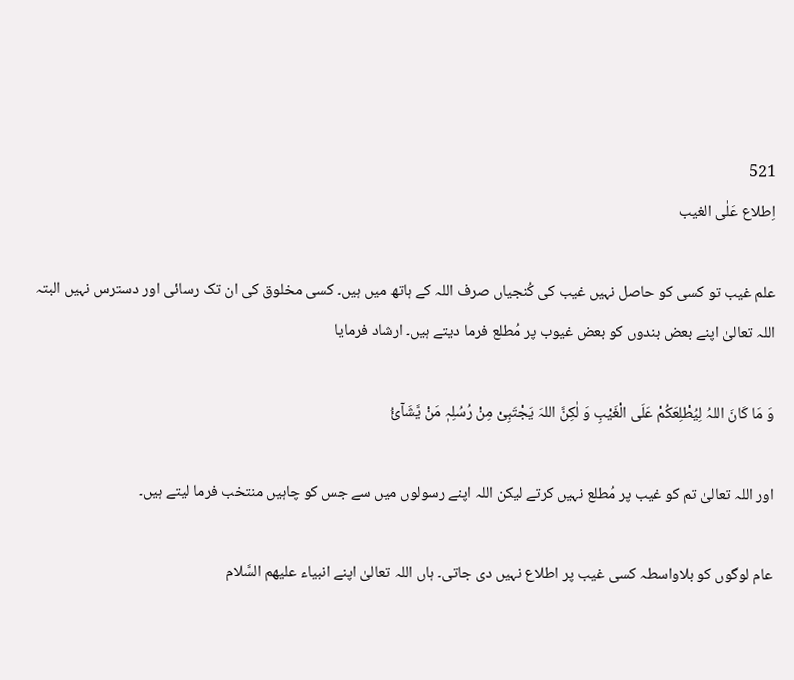521
اِطلاع عَلٰی الغیب

علم غیب تو کسی کو حاصل نہیں غیب کی کُنجیاں صرف اللہ کے ہاتھ میں ہیں۔ کسی مخلوق کی ان تک رسائی اور دسترس نہیں البتہ اللہ تعالیٰ اپنے بعض بندوں کو بعض غیوب پر مُطلع فرما دیتے ہیں۔ ارشاد فرمایا

وَ مَا کَانَ اللہُ لِیُطْلِعَکُمْ عَلَی الْغَیْبِ وَ لٰکِنَّ اللہَ یَجْتَبِیْ مِنْ رُسُلِہٖ مَنْ یَّشَآئُ

اور اللہ تعالیٰ تم کو غیب پر مُطلع نہیں کرتے لیکن اللہ اپنے رسولوں میں سے جس کو چاہیں منتخب فرما لیتے ہیں۔

عام لوگوں کو بلاواسطہ کسی غیب پر اطلاع نہیں دی جاتی۔ ہاں اللہ تعالیٰ اپنے انبیاء علیھم السَّلام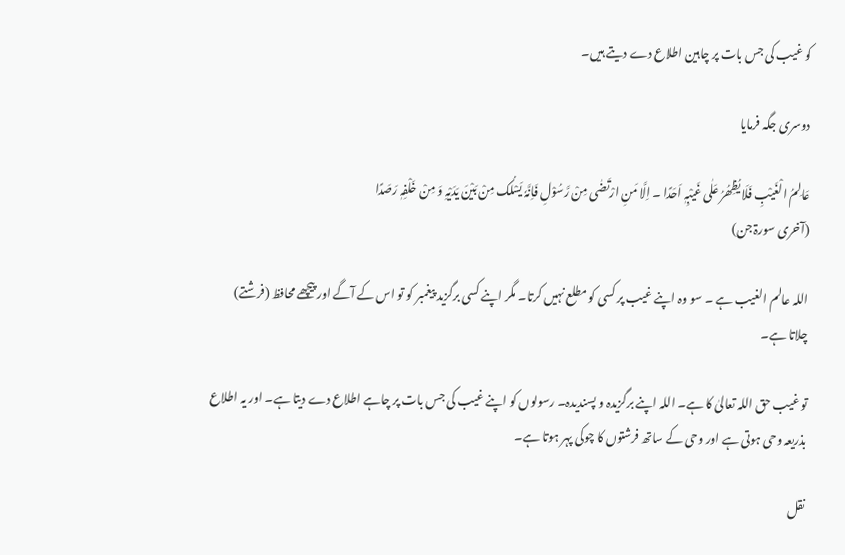کو غیب کی جس بات پر چاہین اطلاع دے دیتے ہیں۔

دوسری جگہ فرمایا

عَالِمُ الْغَیْبِ فَلَا یُظِھُرُ عَلٰی غَیْبِہٖ اَحَدًا ۔ اِلَّا مَنِ ارْتَضٰی مِنْ رَّسُوْلِ فَاِنَّہٗ یَسْلُک مِنْ بَیْنَ یَدَیْہِ وَ مِنْ خَلْفِہٖ رَصَدًا
(آخری سورۃ جن)

اللہ عالم الغیب ہے ۔ سو وہ اپنے غیب پر کسی کو مطلع نہیں کرتا۔ مگر اپنے کسی برگزید پیغمبر کو تو اس کے آگے اور پیچھے محافظ (فرشتے) چلاتا ہے۔

تو غیب حق اللہ تعالیٰ کا ہے۔ اللہ اپنے برگزیدہ و پسندیدہ۔ رسولوں کو اپنے غیب کی جس بات پر چاہے اطلاع دے دیتا ہے۔ اور یہ اطلاع بذریعہ وحی ہوتی ہے اور وحی کے ساتھ فرشتوں کا چوکی پہر ہوتا ہے۔

نقل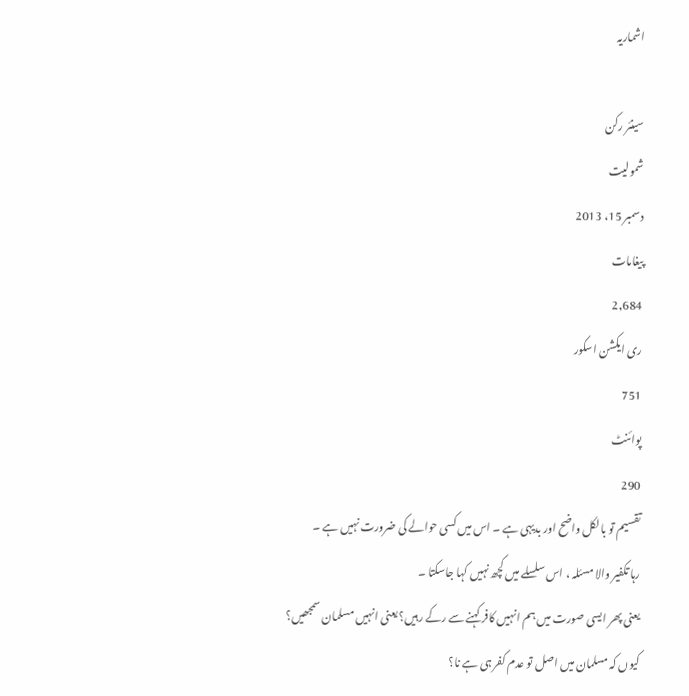اشماریہ

سینئر رکن
شمولیت
دسمبر 15، 2013
پیغامات
2,684
ری ایکشن اسکور
751
پوائنٹ
290
تقسیم تو بالکل واضح اور بدیہی ہے ۔ اس میں کسی حوالے کی ضرورت نہیں ہے ۔
رہا تکفیر والا مسئلہ ، اس سلسلے میں کچھ نہیں کہا جاسکتا ۔
یعنی پھر ایسی صورت میں ہم انہیں کافر کہنے سے رکے رہیں؟ یعنی انہیں مسلمان سمجھیں؟
کیوں کہ مسلمان میں اصل تو عدم کفر ہی ہے نا؟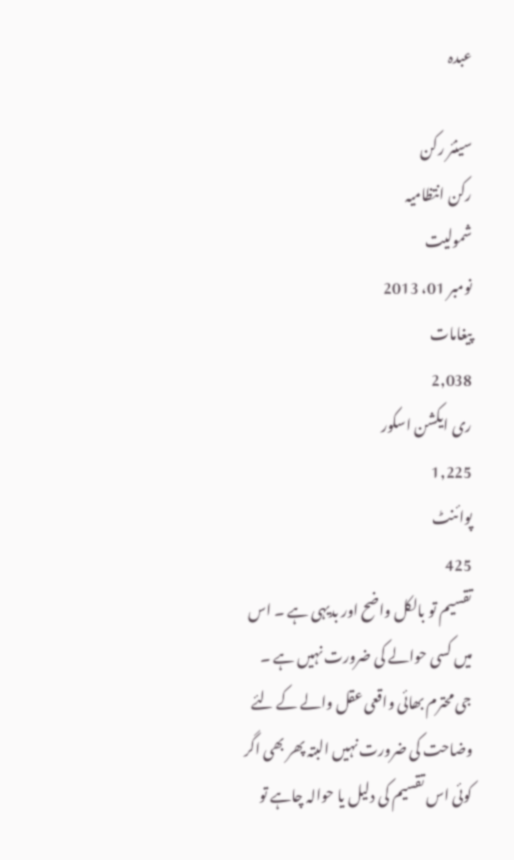عبدہ

سینئر رکن
رکن انتظامیہ
شمولیت
نومبر 01، 2013
پیغامات
2,038
ری ایکشن اسکور
1,225
پوائنٹ
425
تقسیم تو بالکل واضح اور بدیہی ہے ۔ اس میں کسی حوالے کی ضرورت نہیں ہے ۔
جی محترم بھائی واقعی عقل والے کے لئے وضاحت کی ضرورت نہیں البتہ پھر بھی اگر کوئی اس تقسیم کی دلیل یا حوالہ چاہے تو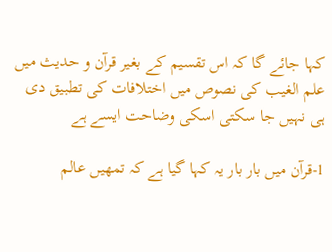کہا جائے گا کہ اس تقسیم کے بغیر قرآن و حدیث میں علم الغیب کی نصوص میں اختلافات کی تطبیق دی ہی نہیں جا سکتی اسکی وضاحت ایسے ہے

1-قرآن میں بار بار یہ کہا گیا ہے کہ تمھیں عالم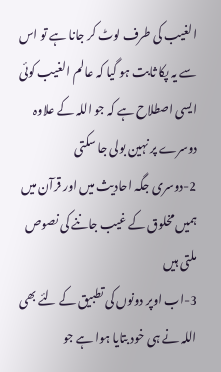الغیب کی طرف لوٹ کر جانا ہے تو اس سے یہ پکا ثابت ہو گیا کہ عالم الغیب کوئی ایسی اصطلاح ہے کہ جو اللہ کے علاوہ دوسرے پر نہین بولی جا سکتی
2-دوسری جگہ احادیث میں اور قرآن میں ہمیں مخلوق کے غیب جاننے کی نصوص ملتی ہیں
3-اب اوپر دونوں کی تطبیق کے لئے بھی اللہ نے ہی خود بتایا ہوا ہے جو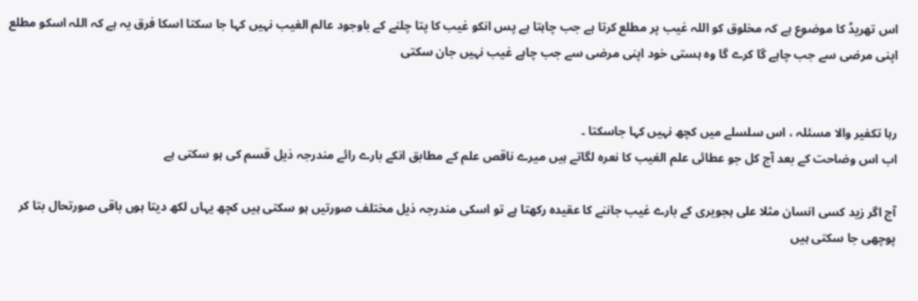اس تھریڈ کا موضوع ہے کہ مخلوق کو اللہ غیب پر مطلع کرتا ہے جب چاہتا ہے پس انکو غیب کا پتا چلنے کے باوجود عالم الغیب نہیں کہا جا سکتا اسکا فرق یہ ہے کہ اللہ اسکو مطلع اپنی مرضی سے جب چاہے گا کرے گا وہ ہستی خود اپنی مرضی سے جب چاہے غیب نہیں جان سکتی


رہا تکفیر والا مسئلہ ، اس سلسلے میں کچھ نہیں کہا جاسکتا ۔
اب اس وضاحت کے بعد آج کل جو عطائی علم الغیب کا نعرہ لگاتے ہیں میرے ناقص علم کے مطابق انکے بارے رائے مندرجہ ذیل قسم کی ہو سکتی ہے

آج اگر زید کسی انسان مثلا علی ہجویری کے بارے غیب جاننے کا عقیدہ رکھتا ہے تو اسکی مندرجہ ذیل مختلف صورتیں ہو سکتی ہیں کچھ یہاں لکھ دیتا ہوں باقی صورتحال بتا کر پوچھی جا سکتی ہیں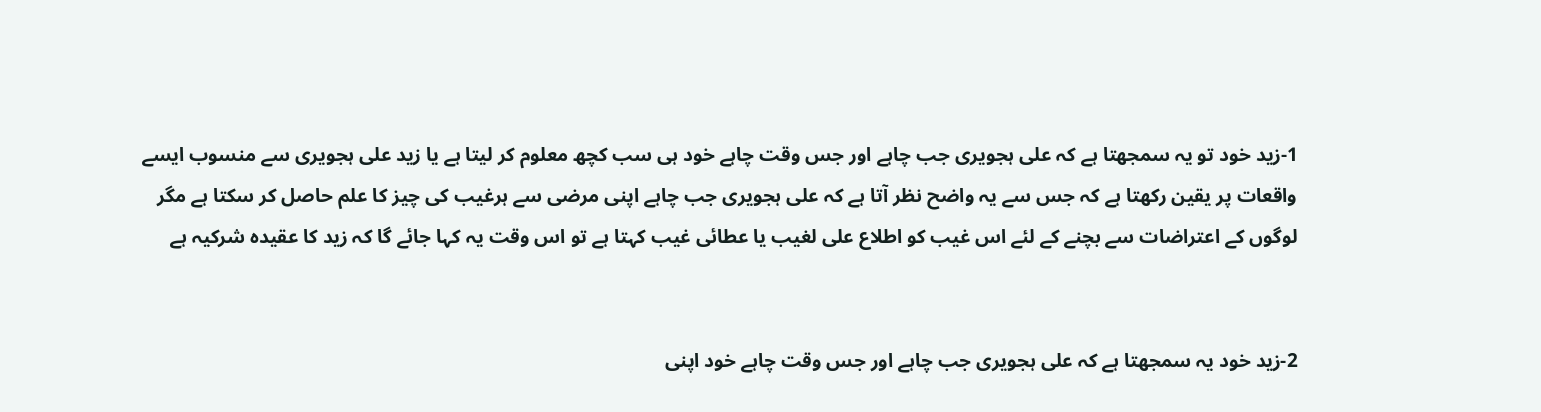1-زید خود تو یہ سمجھتا ہے کہ علی ہجویری جب چاہے اور جس وقت چاہے خود ہی سب کچھ معلوم کر لیتا ہے یا زید علی ہجویری سے منسوب ایسے واقعات پر یقین رکھتا ہے کہ جس سے یہ واضح نظر آتا ہے کہ علی ہجویری جب چاہے اپنی مرضی سے ہرغیب کی چیز کا علم حاصل کر سکتا ہے مگر لوگوں کے اعتراضات سے بچنے کے لئے اس غیب کو اطلاع علی لغیب یا عطائی غیب کہتا ہے تو اس وقت یہ کہا جائے گا کہ زید کا عقیدہ شرکیہ ہے


2-زید خود یہ سمجھتا ہے کہ علی ہجویری جب چاہے اور جس وقت چاہے خود اپنی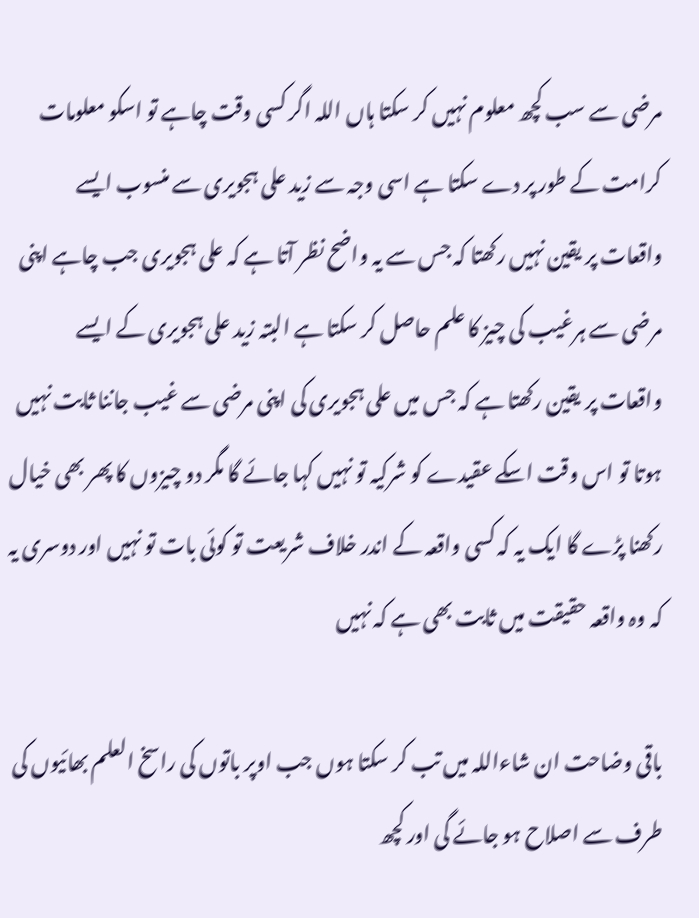مرضی سے سب کچھ معلوم نہیں کر سکتا ہاں اللہ اگر کسی وقت چاہے تو اسکو معلومات کرامت کے طور پر دے سکتا ہے اسی وجہ سے زید علی ہجویری سے منسوب ایسے واقعات پر یقین نہیں رکھتا کہ جس سے یہ واضح نظر آتا ہے کہ علی ہجویری جب چاہے اپنی مرضی سے ہرغیب کی چیز کا علم حاصل کر سکتا ہے البتہ زید علی ہجویری کے ایسے واقعات پر یقین رکھتا ہے کہ جس میں علی ہجویری کی اپنی مرضی سے غیب جاننا ثابت نہیں ہوتا تو اس وقت اسکے عقیدے کو شرکیہ تو نہیں کہا جائے گا مگر دو چیزوں کا پھر بھی خیال رکھنا پڑے گا ایک یہ کہ کسی واقعہ کے اندر خلاف شریعت تو کوئی بات تو نہیں اور دوسری یہ کہ وہ واقعہ حقیقت میں ثابت بھی ہے کہ نہیں

باقی وضاحت ان شاءاللہ میں تب کر سکتا ہوں جب اوپر باتوں کی راسخ العلم بھائیوں کی طرف سے اصلاح ہو جائے گی اور کچھ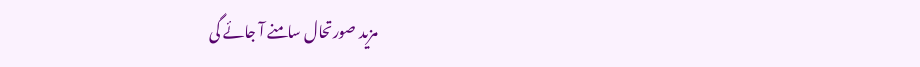مزید صورتحال سامنے آ جائے گی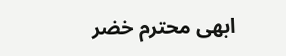ابھی محترم خضر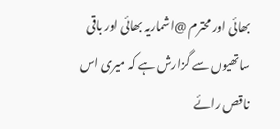بھائی اور محترم @اشماریہ بھائی اور باقی ساتھیوں سے گزارش ہے کہ میری اس ناقص رائے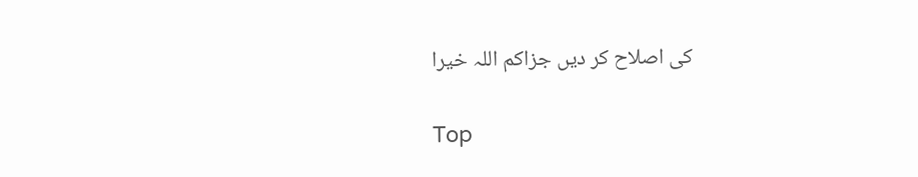کی اصلاح کر دیں جزاکم اللہ خیرا

Top